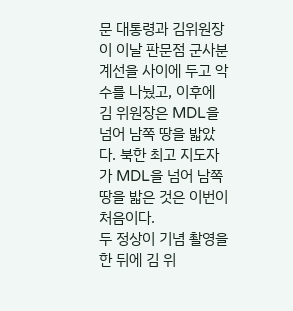문 대통령과 김위원장이 이날 판문점 군사분계선을 사이에 두고 악수를 나눴고, 이후에 김 위원장은 MDL을 넘어 남쪽 땅을 밟았다. 북한 최고 지도자가 MDL을 넘어 남쪽 땅을 밟은 것은 이번이 처음이다.
두 정상이 기념 촬영을 한 뒤에 김 위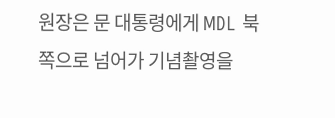원장은 문 대통령에게 MDL 북쪽으로 넘어가 기념촬영을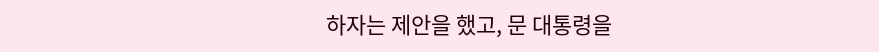하자는 제안을 했고, 문 대통령을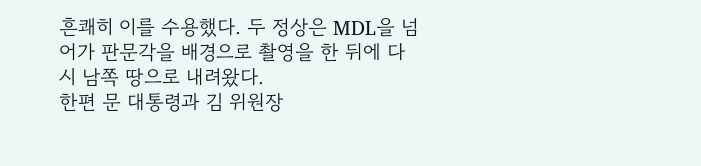흔쾌히 이를 수용했다. 두 정상은 MDL을 넘어가 판문각을 배경으로 촬영을 한 뒤에 다시 남쪽 땅으로 내려왔다.
한편 문 대통령과 김 위원장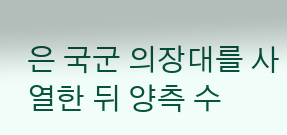은 국군 의장대를 사열한 뒤 양측 수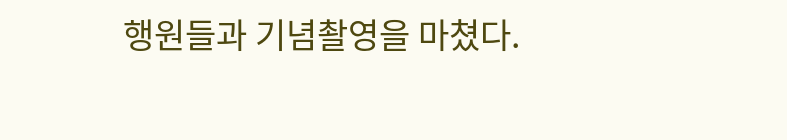행원들과 기념촬영을 마쳤다.